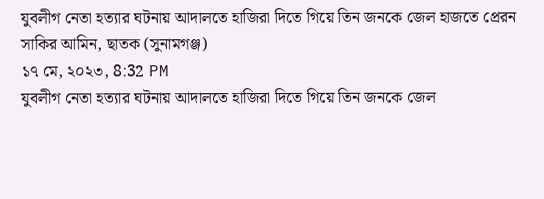যুবলীগ নেতা হত্যার ঘটনায় আদালতে হাজিরা দিতে গিয়ে তিন জনকে জেল হাজতে প্রেরন
সাকির আমিন, ছাতক (সুনামগঞ্জ)
১৭ মে, ২০২৩, 8:32 PM
যুবলীগ নেতা হত্যার ঘটনায় আদালতে হাজিরা দিতে গিয়ে তিন জনকে জেল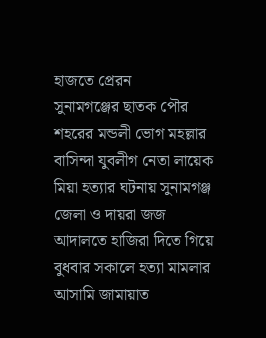হাজতে প্রেরন
সুনামগঞ্জের ছাতক পৌর শহরের মন্ডলী ভোগ মহল্লার বাসিন্দা যুবলীগ নেতা লায়েক মিয়া হত্যার ঘটনায় সুনামগঞ্জ জেলা ও দায়রা জজ আদালতে হাজিরা দিতে গিয়ে বুধবার সকালে হত্যা মামলার আসামি জামায়াত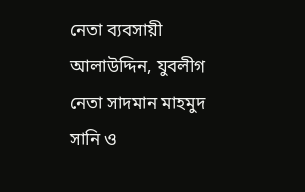নেতা ব্যবসায়ী আলাউদ্দিন, যুবলীগ নেতা সাদমান মাহমুদ সানি ও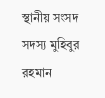স্থানীয় সংসদ সদস্য মুহিবুর রহমান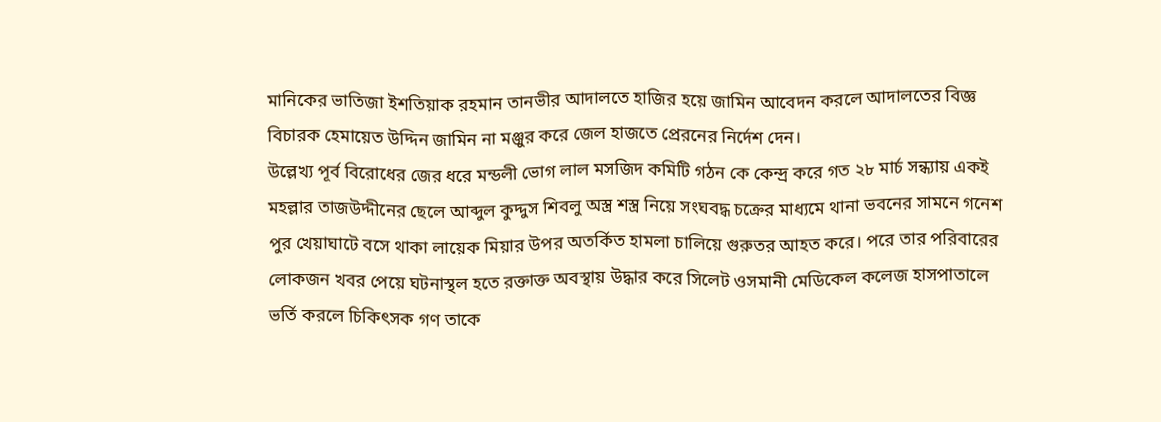মানিকের ভাতিজা ইশতিয়াক রহমান তানভীর আদালতে হাজির হয়ে জামিন আবেদন করলে আদালতের বিজ্ঞ বিচারক হেমায়েত উদ্দিন জামিন না মঞ্জুর করে জেল হাজতে প্রেরনের নির্দেশ দেন।
উল্লেখ্য পূর্ব বিরোধের জের ধরে মন্ডলী ভোগ লাল মসজিদ কমিটি গঠন কে কেন্দ্র করে গত ২৮ মার্চ সন্ধ্যায় একই মহল্লার তাজউদ্দীনের ছেলে আব্দুল কুদ্দুস শিবলু অস্ত্র শস্ত্র নিয়ে সংঘবদ্ধ চক্রের মাধ্যমে থানা ভবনের সামনে গনেশ পুর খেয়াঘাটে বসে থাকা লায়েক মিয়ার উপর অতর্কিত হামলা চালিয়ে গুরুতর আহত করে। পরে তার পরিবারের লোকজন খবর পেয়ে ঘটনাস্থল হতে রক্তাক্ত অবস্থায় উদ্ধার করে সিলেট ওসমানী মেডিকেল কলেজ হাসপাতালে ভর্তি করলে চিকিৎসক গণ তাকে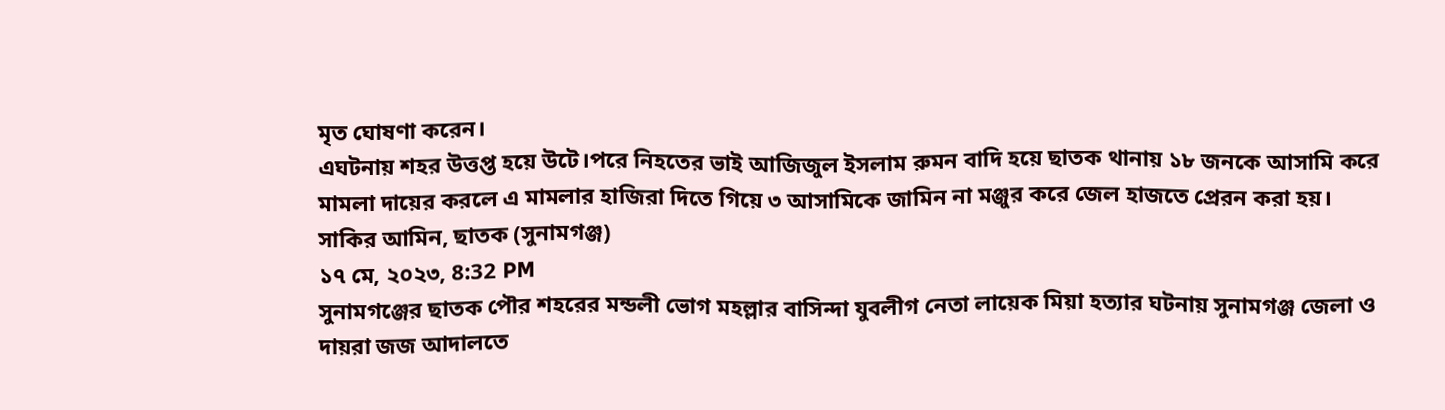মৃত ঘোষণা করেন।
এঘটনায় শহর উত্তপ্ত হয়ে উটে।পরে নিহতের ভাই আজিজুল ইসলাম রুমন বাদি হয়ে ছাতক থানায় ১৮ জনকে আসামি করে মামলা দায়ের করলে এ মামলার হাজিরা দিতে গিয়ে ৩ আসামিকে জামিন না মঞ্জুর করে জেল হাজতে প্রেরন করা হয়।
সাকির আমিন, ছাতক (সুনামগঞ্জ)
১৭ মে, ২০২৩, 8:32 PM
সুনামগঞ্জের ছাতক পৌর শহরের মন্ডলী ভোগ মহল্লার বাসিন্দা যুবলীগ নেতা লায়েক মিয়া হত্যার ঘটনায় সুনামগঞ্জ জেলা ও দায়রা জজ আদালতে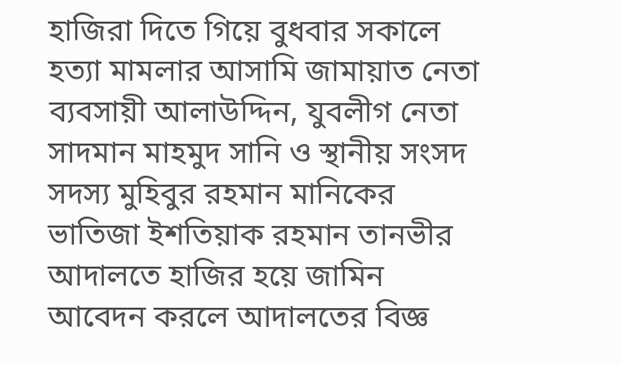হাজিরা দিতে গিয়ে বুধবার সকালে হত্যা মামলার আসামি জামায়াত নেতা ব্যবসায়ী আলাউদ্দিন, যুবলীগ নেতা সাদমান মাহমুদ সানি ও স্থানীয় সংসদ সদস্য মুহিবুর রহমান মানিকের ভাতিজা ইশতিয়াক রহমান তানভীর আদালতে হাজির হয়ে জামিন আবেদন করলে আদালতের বিজ্ঞ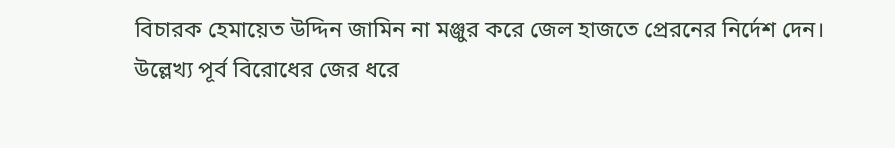বিচারক হেমায়েত উদ্দিন জামিন না মঞ্জুর করে জেল হাজতে প্রেরনের নির্দেশ দেন।
উল্লেখ্য পূর্ব বিরোধের জের ধরে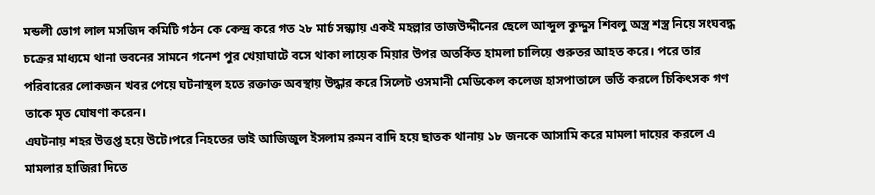মন্ডলী ভোগ লাল মসজিদ কমিটি গঠন কে কেন্দ্র করে গত ২৮ মার্চ সন্ধ্যায় একই মহল্লার তাজউদ্দীনের ছেলে আব্দুল কুদ্দুস শিবলু অস্ত্র শস্ত্র নিয়ে সংঘবদ্ধ চক্রের মাধ্যমে থানা ভবনের সামনে গনেশ পুর খেয়াঘাটে বসে থাকা লায়েক মিয়ার উপর অতর্কিত হামলা চালিয়ে গুরুতর আহত করে। পরে তার পরিবারের লোকজন খবর পেয়ে ঘটনাস্থল হতে রক্তাক্ত অবস্থায় উদ্ধার করে সিলেট ওসমানী মেডিকেল কলেজ হাসপাতালে ভর্তি করলে চিকিৎসক গণ তাকে মৃত ঘোষণা করেন।
এঘটনায় শহর উত্তপ্ত হয়ে উটে।পরে নিহতের ভাই আজিজুল ইসলাম রুমন বাদি হয়ে ছাতক থানায় ১৮ জনকে আসামি করে মামলা দায়ের করলে এ মামলার হাজিরা দিতে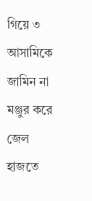গিয়ে ৩ আসামিকে জামিন না মঞ্জুর করে জেল হাজতে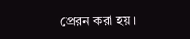প্রেরন করা হয়।